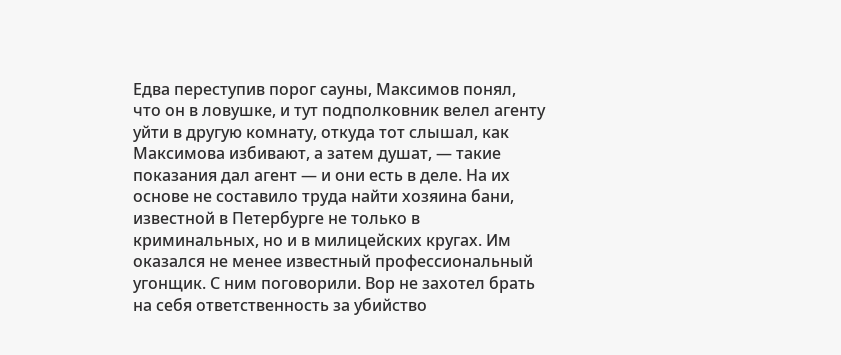Едва переступив порог сауны, Максимов понял, что он в ловушке, и тут подполковник велел агенту уйти в другую комнату, откуда тот слышал, как Максимова избивают, а затем душат, — такие показания дал агент — и они есть в деле. На их основе не составило труда найти хозяина бани, известной в Петербурге не только в криминальных, но и в милицейских кругах. Им оказался не менее известный профессиональный угонщик. С ним поговорили. Вор не захотел брать на себя ответственность за убийство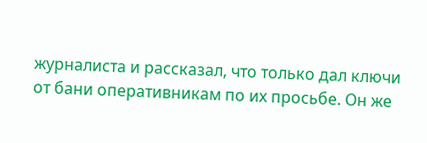журналиста и рассказал, что только дал ключи от бани оперативникам по их просьбе. Он же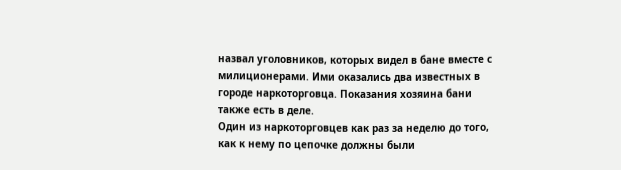назвал уголовников, которых видел в бане вместе с милиционерами. Ими оказались два известных в городе наркоторговца. Показания хозяина бани также есть в деле.
Один из наркоторговцев как раз за неделю до того, как к нему по цепочке должны были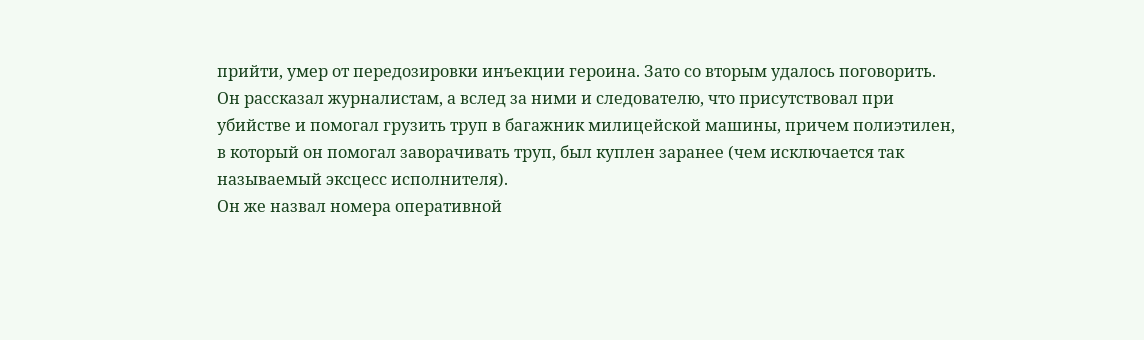прийти, умер от передозировки инъекции героина. Зато со вторым удалось поговорить. Он рассказал журналистам, а вслед за ними и следователю, что присутствовал при убийстве и помогал грузить труп в багажник милицейской машины, причем полиэтилен, в который он помогал заворачивать труп, был куплен заранее (чем исключается так называемый эксцесс исполнителя).
Он же назвал номера оперативной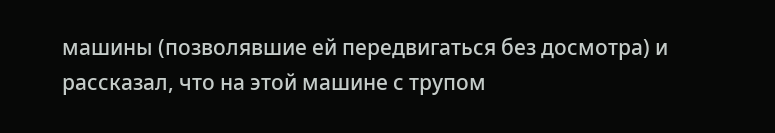машины (позволявшие ей передвигаться без досмотра) и рассказал, что на этой машине с трупом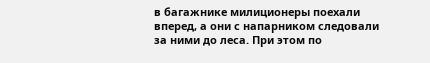в багажнике милиционеры поехали вперед, а они с напарником следовали за ними до леса. При этом по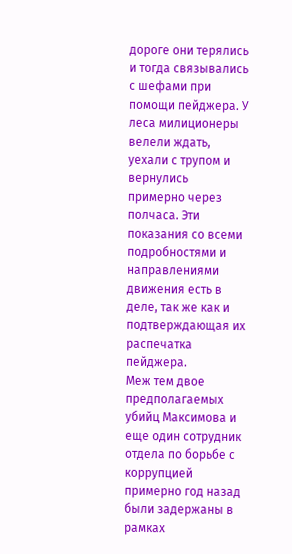дороге они терялись и тогда связывались с шефами при помощи пейджера. У леса милиционеры велели ждать, уехали с трупом и вернулись примерно через полчаса. Эти показания со всеми подробностями и направлениями движения есть в деле, так же как и подтверждающая их распечатка пейджера.
Меж тем двое предполагаемых убийц Максимова и еще один сотрудник отдела по борьбе с коррупцией примерно год назад были задержаны в рамках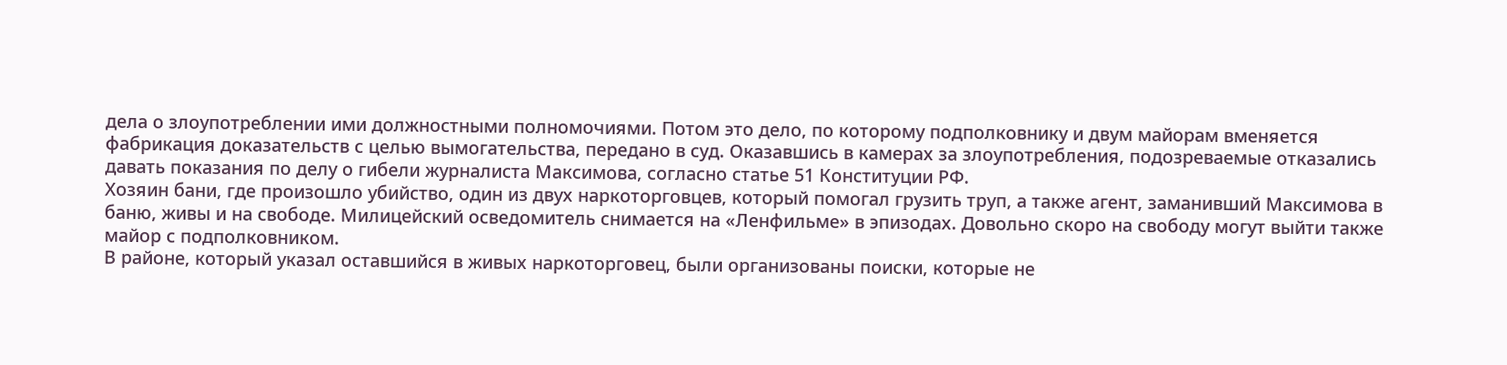дела о злоупотреблении ими должностными полномочиями. Потом это дело, по которому подполковнику и двум майорам вменяется фабрикация доказательств с целью вымогательства, передано в суд. Оказавшись в камерах за злоупотребления, подозреваемые отказались давать показания по делу о гибели журналиста Максимова, согласно статье 51 Конституции РФ.
Хозяин бани, где произошло убийство, один из двух наркоторговцев, который помогал грузить труп, а также агент, заманивший Максимова в баню, живы и на свободе. Милицейский осведомитель снимается на «Ленфильме» в эпизодах. Довольно скоро на свободу могут выйти также майор с подполковником.
В районе, который указал оставшийся в живых наркоторговец, были организованы поиски, которые не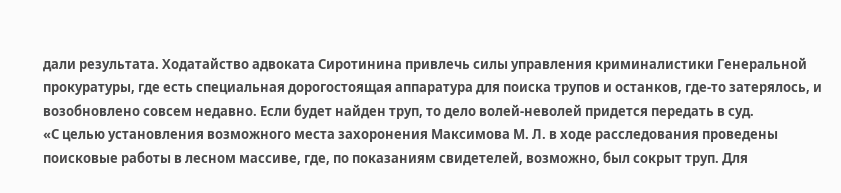дали результата. Ходатайство адвоката Сиротинина привлечь силы управления криминалистики Генеральной прокуратуры, где есть специальная дорогостоящая аппаратура для поиска трупов и останков, где-то затерялось, и возобновлено совсем недавно. Если будет найден труп, то дело волей-неволей придется передать в суд.
«С целью установления возможного места захоронения Максимова М. Л. в ходе расследования проведены поисковые работы в лесном массиве, где, по показаниям свидетелей, возможно, был сокрыт труп. Для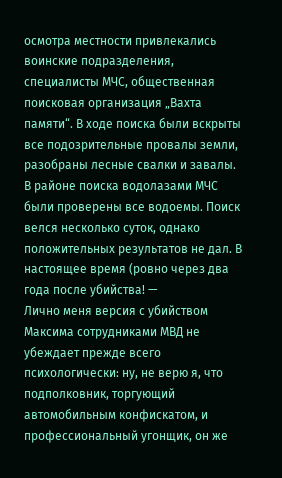осмотра местности привлекались воинские подразделения, специалисты МЧС, общественная поисковая организация „Вахта памяти“. В ходе поиска были вскрыты все подозрительные провалы земли, разобраны лесные свалки и завалы. В районе поиска водолазами МЧС были проверены все водоемы. Поиск велся несколько суток, однако положительных результатов не дал. В настоящее время (ровно через два года после убийства! —
Лично меня версия с убийством Максима сотрудниками МВД не убеждает прежде всего психологически: ну, не верю я, что подполковник, торгующий автомобильным конфискатом, и профессиональный угонщик, он же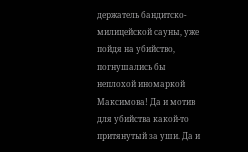держатель бандитско-милицейской сауны, уже пойдя на убийство, погнушались бы неплохой иномаркой Максимова! Да и мотив для убийства какой-то притянутый за уши. Да и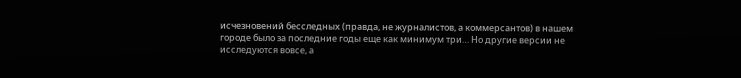исчезновений бесследных (правда, не журналистов, а коммерсантов) в нашем городе было за последние годы еще как минимум три… Но другие версии не исследуются вовсе, а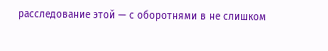расследование этой — с оборотнями в не слишком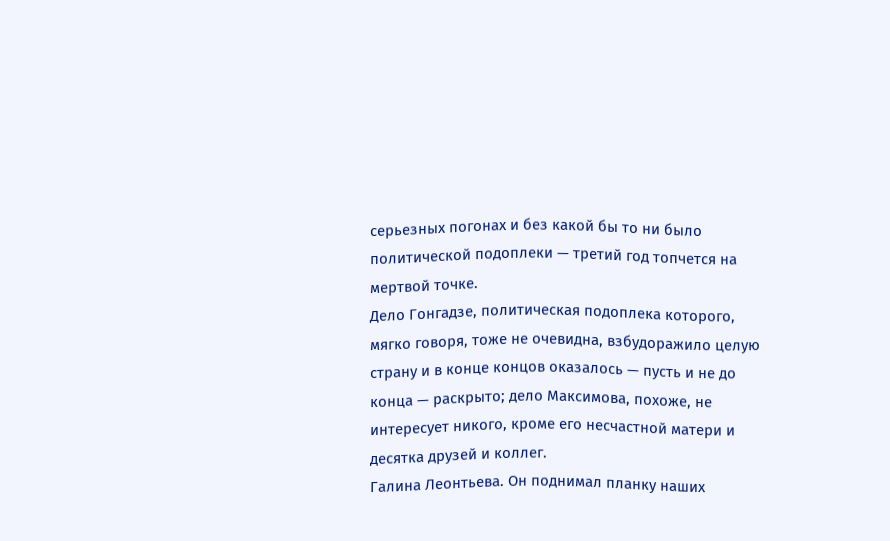серьезных погонах и без какой бы то ни было политической подоплеки — третий год топчется на мертвой точке.
Дело Гонгадзе, политическая подоплека которого, мягко говоря, тоже не очевидна, взбудоражило целую страну и в конце концов оказалось — пусть и не до конца — раскрыто; дело Максимова, похоже, не интересует никого, кроме его несчастной матери и десятка друзей и коллег.
Галина Леонтьева. Он поднимал планку наших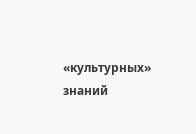«культурных» знаний